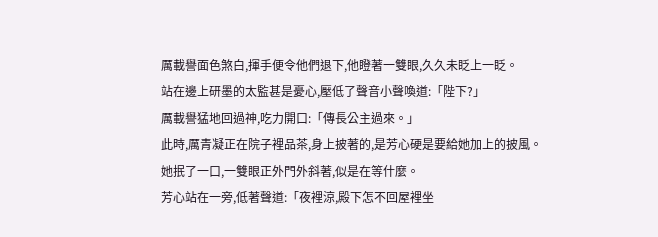厲載譽面色煞白,揮手便令他們退下,他瞪著一雙眼,久久未眨上一眨。
站在邊上研墨的太監甚是憂心,壓低了聲音小聲喚道:「陛下?」
厲載譽猛地回過神,吃力開口:「傳長公主過來。」
此時,厲青凝正在院子裡品茶,身上披著的,是芳心硬是要給她加上的披風。
她抿了一口,一雙眼正外門外斜著,似是在等什麼。
芳心站在一旁,低著聲道:「夜裡涼,殿下怎不回屋裡坐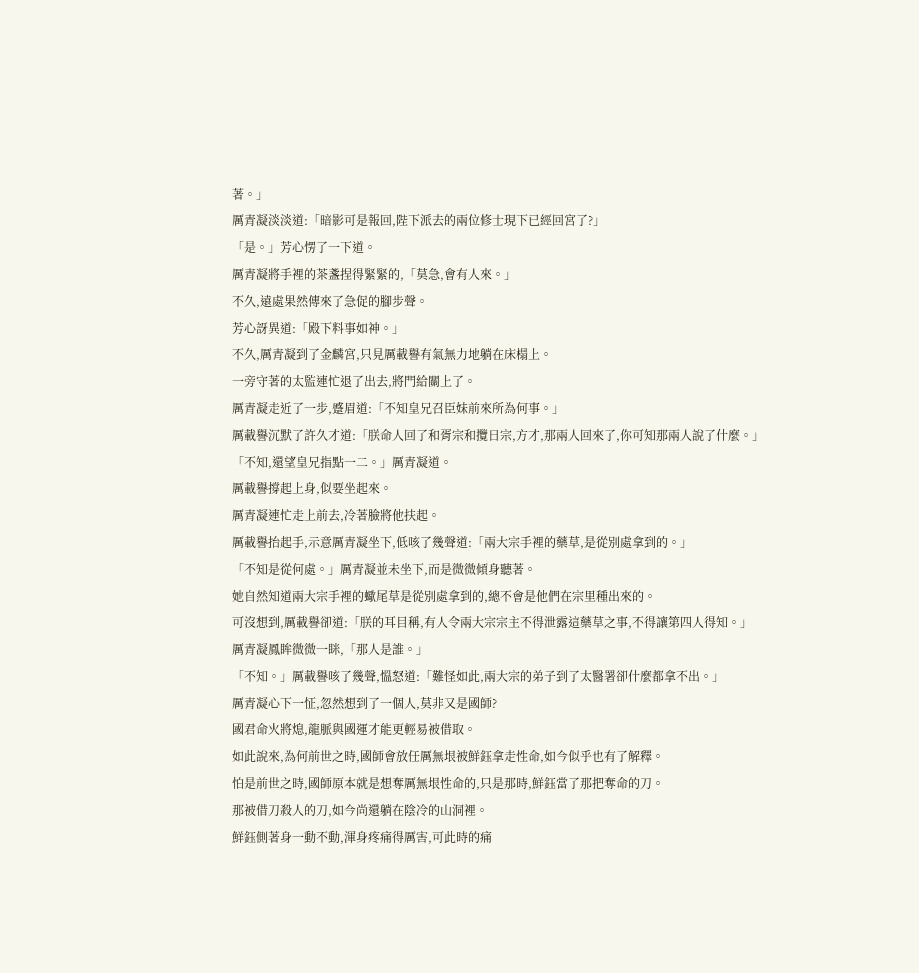著。」
厲青凝淡淡道:「暗影可是報回,陛下派去的兩位修士現下已經回宮了?」
「是。」芳心愣了一下道。
厲青凝將手裡的茶盞捏得緊緊的,「莫急,會有人來。」
不久,遠處果然傳來了急促的腳步聲。
芳心訝異道:「殿下料事如神。」
不久,厲青凝到了金麟宮,只見厲載譽有氣無力地躺在床榻上。
一旁守著的太監連忙退了出去,將門給關上了。
厲青凝走近了一步,蹙眉道:「不知皇兄召臣妹前來所為何事。」
厲載譽沉默了許久才道:「朕命人回了和胥宗和攬日宗,方才,那兩人回來了,你可知那兩人說了什麼。」
「不知,還望皇兄指點一二。」厲青凝道。
厲載譽撐起上身,似要坐起來。
厲青凝連忙走上前去,冷著臉將他扶起。
厲載譽抬起手,示意厲青凝坐下,低咳了幾聲道:「兩大宗手裡的藥草,是從別處拿到的。」
「不知是從何處。」厲青凝並未坐下,而是微微傾身聽著。
她自然知道兩大宗手裡的蠍尾草是從別處拿到的,總不會是他們在宗里種出來的。
可沒想到,厲載譽卻道:「朕的耳目稱,有人令兩大宗宗主不得泄露這藥草之事,不得讓第四人得知。」
厲青凝鳳眸微微一眯,「那人是誰。」
「不知。」厲載譽咳了幾聲,慍怒道:「難怪如此,兩大宗的弟子到了太醫署卻什麼都拿不出。」
厲青凝心下一怔,忽然想到了一個人,莫非又是國師?
國君命火將熄,龍脈與國運才能更輕易被借取。
如此說來,為何前世之時,國師會放任厲無垠被鮮鈺拿走性命,如今似乎也有了解釋。
怕是前世之時,國師原本就是想奪厲無垠性命的,只是那時,鮮鈺當了那把奪命的刀。
那被借刀殺人的刀,如今尚還躺在陰冷的山洞裡。
鮮鈺側著身一動不動,渾身疼痛得厲害,可此時的痛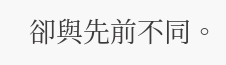卻與先前不同。